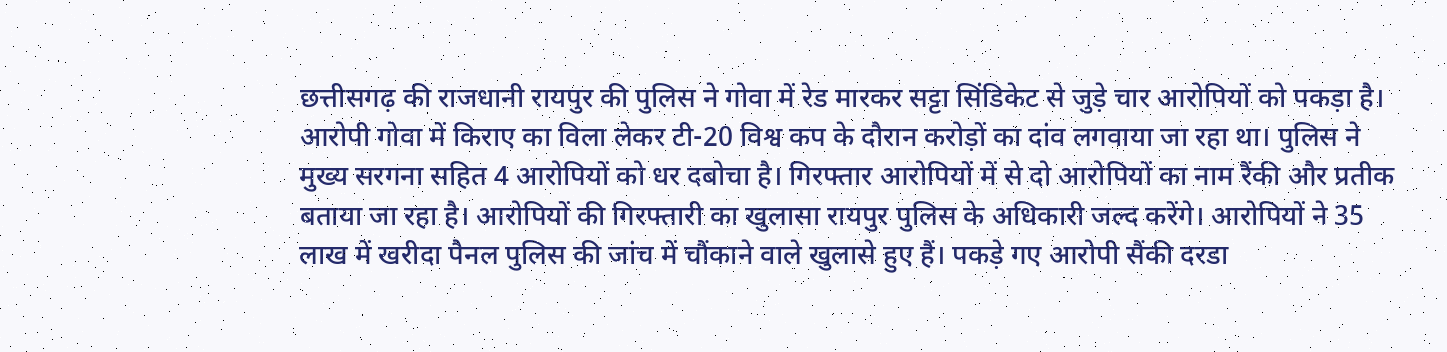छत्तीसगढ़ की राजधानी रायपुर की पुलिस ने गोवा में रेड मारकर सट्टा सिंडिकेट से जुड़े चार आरोपियों को पकड़ा है। आरोपी गोवा में किराए का विला लेकर टी-20 विश्व कप के दौरान करोड़ों का दांव लगवाया जा रहा था। पुलिस ने मुख्य सरगना सहित 4 आरोपियों को धर दबोचा है। गिरफ्तार आरोपियों में से दो आरोपियों का नाम रैंकी और प्रतीक बताया जा रहा है। आरोपियों की गिरफ्तारी का खुलासा रायपुर पुलिस के अधिकारी जल्द करेंगे। आरोपियों ने 35 लाख में खरीदा पैनल पुलिस की जांच में चौंकाने वाले खुलासे हुए हैं। पकड़े गए आरोपी सैंकी दरडा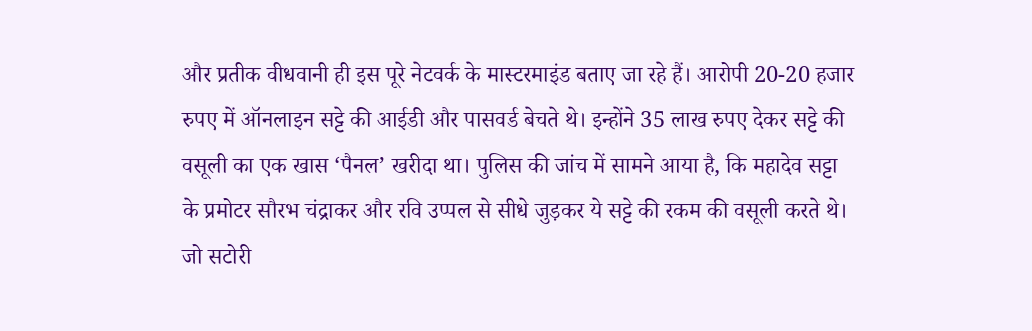और प्रतीक वीधवानी ही इस पूरे नेटवर्क के मास्टरमाइंड बताए जा रहे हैं। आरोपी 20-20 हजार रुपए में ऑनलाइन सट्टे की आईडी और पासवर्ड बेचते थे। इन्होंने 35 लाख रुपए देकर सट्टे की वसूली का एक खास ‘पैनल’ खरीदा था। पुलिस की जांच में सामने आया है, कि महादेव सट्टा के प्रमोटर सौरभ चंद्राकर और रवि उप्पल से सीधे जुड़कर ये सट्टे की रकम की वसूली करते थे। जो सटोरी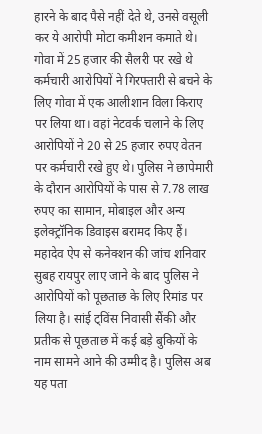हारने के बाद पैसे नहीं देते थे, उनसे वसूली कर ये आरोपी मोटा कमीशन कमाते थे। गोवा में 25 हजार की सैलरी पर रखे थे कर्मचारी आरोपियों ने गिरफ्तारी से बचने के लिए गोवा में एक आलीशान विला किराए पर लिया था। वहां नेटवर्क चलाने के लिए आरोपियों ने 20 से 25 हजार रुपए वेतन पर कर्मचारी रखे हुए थे। पुलिस ने छापेमारी के दौरान आरोपियों के पास से 7.78 लाख रुपए का सामान, मोबाइल और अन्य इलेक्ट्रॉनिक डिवाइस बरामद किए हैं। महादेव ऐप से कनेक्शन की जांच शनिवार सुबह रायपुर लाए जाने के बाद पुलिस ने आरोपियों को पूछताछ के लिए रिमांड पर लिया है। सांई ट्विंस निवासी सैंकी और प्रतीक से पूछताछ में कई बड़े बुकियों के नाम सामने आने की उम्मीद है। पुलिस अब यह पता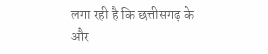लगा रही है कि छत्तीसगढ़ के और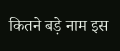कितने बड़े नाम इस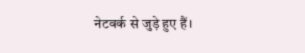नेटवर्क से जुड़े हुए हैं।